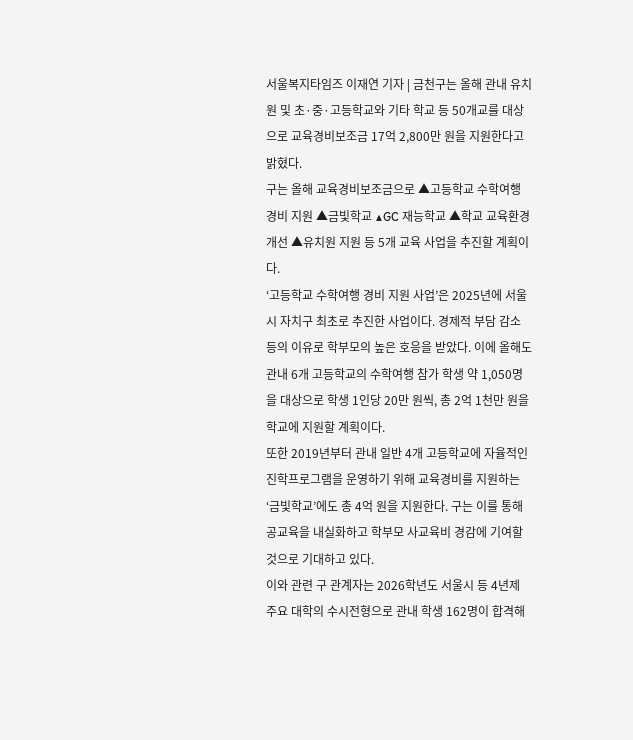서울복지타임즈 이재연 기자 | 금천구는 올해 관내 유치원 및 초·중·고등학교와 기타 학교 등 50개교를 대상으로 교육경비보조금 17억 2,800만 원을 지원한다고 밝혔다.
구는 올해 교육경비보조금으로 ▲고등학교 수학여행 경비 지원 ▲금빛학교 ▲GC 재능학교 ▲학교 교육환경 개선 ▲유치원 지원 등 5개 교육 사업을 추진할 계획이다.
‘고등학교 수학여행 경비 지원 사업’은 2025년에 서울시 자치구 최초로 추진한 사업이다. 경제적 부담 감소 등의 이유로 학부모의 높은 호응을 받았다. 이에 올해도 관내 6개 고등학교의 수학여행 참가 학생 약 1,050명을 대상으로 학생 1인당 20만 원씩, 총 2억 1천만 원을 학교에 지원할 계획이다.
또한 2019년부터 관내 일반 4개 고등학교에 자율적인 진학프로그램을 운영하기 위해 교육경비를 지원하는 ‘금빛학교’에도 총 4억 원을 지원한다. 구는 이를 통해 공교육을 내실화하고 학부모 사교육비 경감에 기여할 것으로 기대하고 있다.
이와 관련 구 관계자는 2026학년도 서울시 등 4년제 주요 대학의 수시전형으로 관내 학생 162명이 합격해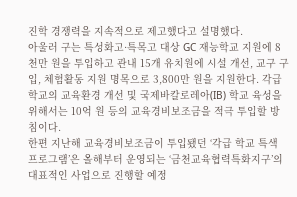진학 경쟁력을 지속적으로 제고했다고 설명했다.
아울러 구는 특성화고·특목고 대상 GC 재능학교 지원에 8천만 원을 투입하고 관내 15개 유치원에 시설 개선, 교구 구입, 체험활동 지원 명목으로 3,800만 원을 지원한다. 각급 학교의 교육환경 개선 및 국제바칼로레아(IB) 학교 육성을 위해서는 10억 원 등의 교육경비보조금을 적극 투입할 방침이다.
한편 지난해 교육경비보조금이 투입됐던 ‘각급 학교 특색 프로그램’은 올해부터 운영되는 ‘금천교육협력특화지구’의 대표적인 사업으로 진행할 예정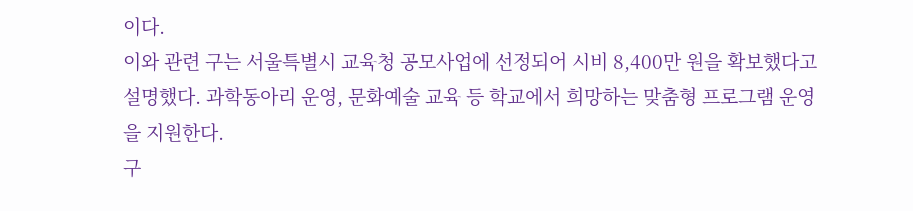이다.
이와 관련 구는 서울특별시 교육청 공모사업에 선정되어 시비 8,400만 원을 확보했다고 설명했다. 과학동아리 운영, 문화예술 교육 등 학교에서 희망하는 맞춤형 프로그램 운영을 지원한다.
구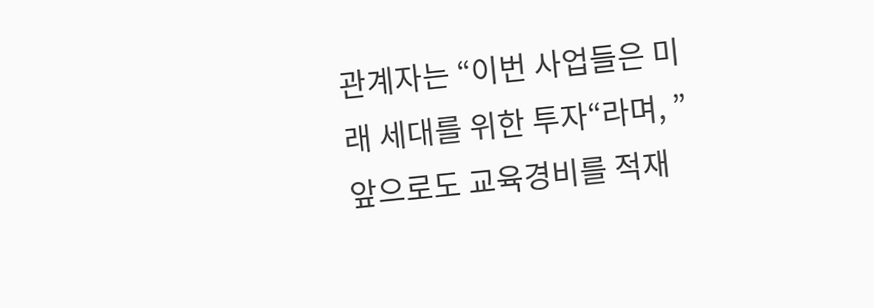관계자는 “이번 사업들은 미래 세대를 위한 투자“라며, ”앞으로도 교육경비를 적재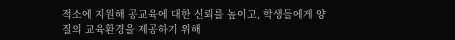적소에 지원해 공교육에 대한 신뢰를 높이고, 학생들에게 양질의 교육환경을 제공하기 위해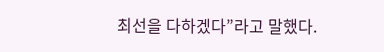최선을 다하겠다”라고 말했다.